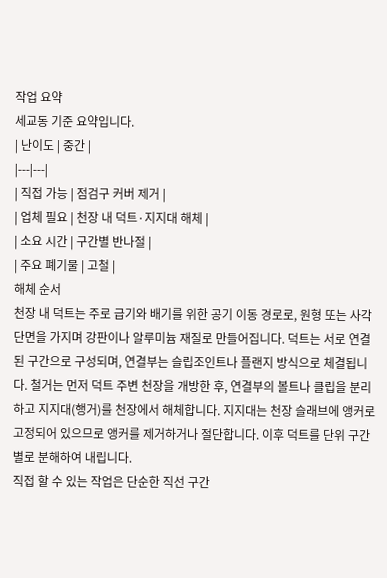작업 요약
세교동 기준 요약입니다.
| 난이도 | 중간 |
|---|---|
| 직접 가능 | 점검구 커버 제거 |
| 업체 필요 | 천장 내 덕트·지지대 해체 |
| 소요 시간 | 구간별 반나절 |
| 주요 폐기물 | 고철 |
해체 순서
천장 내 덕트는 주로 급기와 배기를 위한 공기 이동 경로로, 원형 또는 사각 단면을 가지며 강판이나 알루미늄 재질로 만들어집니다. 덕트는 서로 연결된 구간으로 구성되며, 연결부는 슬립조인트나 플랜지 방식으로 체결됩니다. 철거는 먼저 덕트 주변 천장을 개방한 후, 연결부의 볼트나 클립을 분리하고 지지대(행거)를 천장에서 해체합니다. 지지대는 천장 슬래브에 앵커로 고정되어 있으므로 앵커를 제거하거나 절단합니다. 이후 덕트를 단위 구간별로 분해하여 내립니다.
직접 할 수 있는 작업은 단순한 직선 구간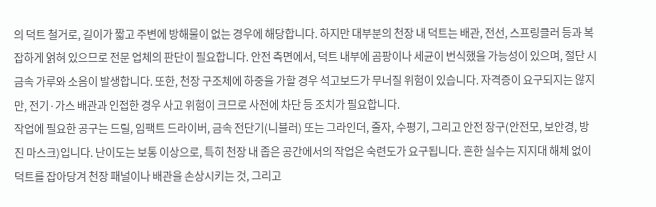의 덕트 철거로, 길이가 짧고 주변에 방해물이 없는 경우에 해당합니다. 하지만 대부분의 천장 내 덕트는 배관, 전선, 스프링클러 등과 복잡하게 얽혀 있으므로 전문 업체의 판단이 필요합니다. 안전 측면에서, 덕트 내부에 곰팡이나 세균이 번식했을 가능성이 있으며, 절단 시 금속 가루와 소음이 발생합니다. 또한, 천장 구조체에 하중을 가할 경우 석고보드가 무너질 위험이 있습니다. 자격증이 요구되지는 않지만, 전기·가스 배관과 인접한 경우 사고 위험이 크므로 사전에 차단 등 조치가 필요합니다.
작업에 필요한 공구는 드릴, 임팩트 드라이버, 금속 전단기(니블러) 또는 그라인더, 줄자, 수평기, 그리고 안전 장구(안전모, 보안경, 방진 마스크)입니다. 난이도는 보통 이상으로, 특히 천장 내 좁은 공간에서의 작업은 숙련도가 요구됩니다. 흔한 실수는 지지대 해체 없이 덕트를 잡아당겨 천장 패널이나 배관을 손상시키는 것, 그리고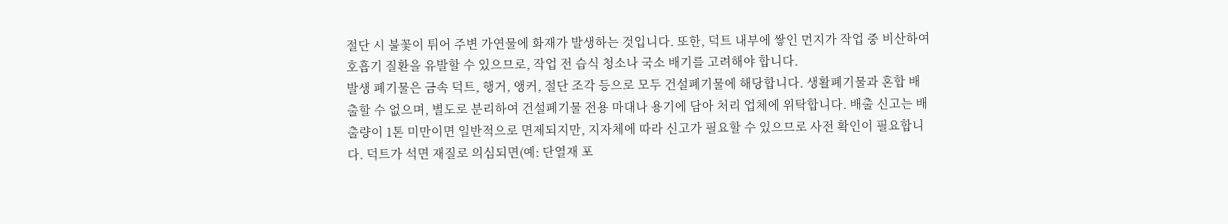절단 시 불꽃이 튀어 주변 가연물에 화재가 발생하는 것입니다. 또한, 덕트 내부에 쌓인 먼지가 작업 중 비산하여 호흡기 질환을 유발할 수 있으므로, 작업 전 습식 청소나 국소 배기를 고려해야 합니다.
발생 폐기물은 금속 덕트, 행거, 앵커, 절단 조각 등으로 모두 건설폐기물에 해당합니다. 생활폐기물과 혼합 배출할 수 없으며, 별도로 분리하여 건설폐기물 전용 마대나 용기에 담아 처리 업체에 위탁합니다. 배출 신고는 배출량이 1톤 미만이면 일반적으로 면제되지만, 지자체에 따라 신고가 필요할 수 있으므로 사전 확인이 필요합니다. 덕트가 석면 재질로 의심되면(예: 단열재 포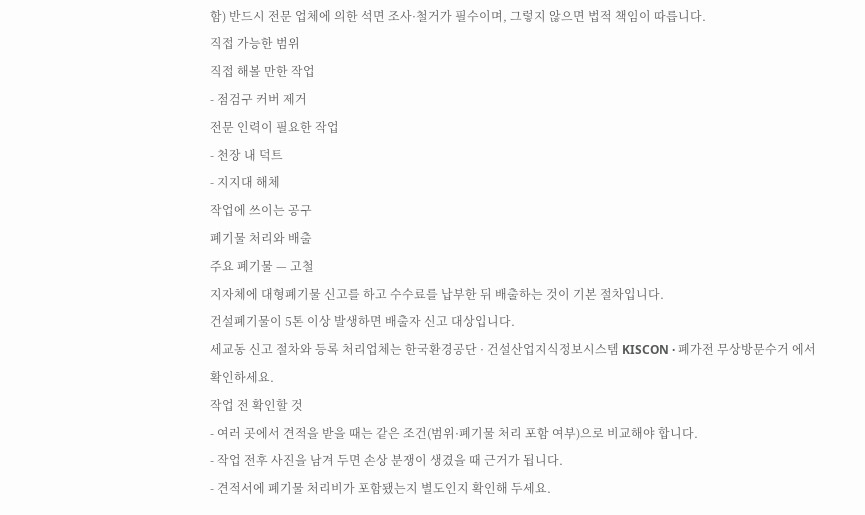함) 반드시 전문 업체에 의한 석면 조사·철거가 필수이며, 그렇지 않으면 법적 책임이 따릅니다.
직접 가능한 범위
직접 해볼 만한 작업
- 점검구 커버 제거
전문 인력이 필요한 작업
- 천장 내 덕트
- 지지대 해체
작업에 쓰이는 공구
폐기물 처리와 배출
주요 폐기물 — 고철
지자체에 대형폐기물 신고를 하고 수수료를 납부한 뒤 배출하는 것이 기본 절차입니다.
건설폐기물이 5톤 이상 발생하면 배출자 신고 대상입니다.
세교동 신고 절차와 등록 처리업체는 한국환경공단 · 건설산업지식정보시스템 KISCON · 폐가전 무상방문수거 에서 확인하세요.
작업 전 확인할 것
- 여러 곳에서 견적을 받을 때는 같은 조건(범위·폐기물 처리 포함 여부)으로 비교해야 합니다.
- 작업 전후 사진을 남겨 두면 손상 분쟁이 생겼을 때 근거가 됩니다.
- 견적서에 폐기물 처리비가 포함됐는지 별도인지 확인해 두세요.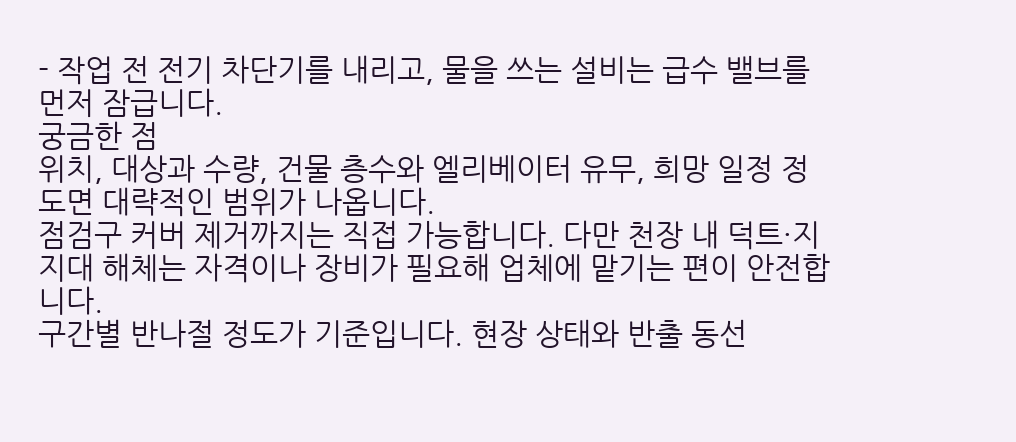- 작업 전 전기 차단기를 내리고, 물을 쓰는 설비는 급수 밸브를 먼저 잠급니다.
궁금한 점
위치, 대상과 수량, 건물 층수와 엘리베이터 유무, 희망 일정 정도면 대략적인 범위가 나옵니다.
점검구 커버 제거까지는 직접 가능합니다. 다만 천장 내 덕트·지지대 해체는 자격이나 장비가 필요해 업체에 맡기는 편이 안전합니다.
구간별 반나절 정도가 기준입니다. 현장 상태와 반출 동선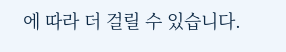에 따라 더 걸릴 수 있습니다.